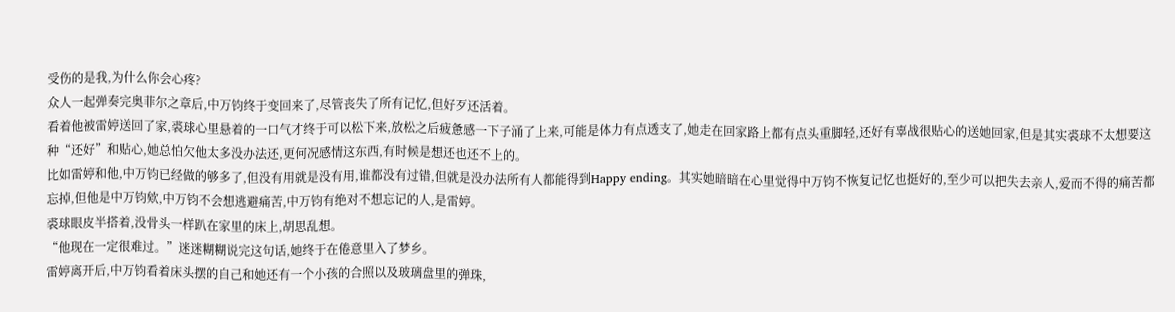受伤的是我,为什么你会心疼?
众人一起弹奏完奥菲尔之章后,中万钧终于变回来了,尽管丧失了所有记忆,但好歹还活着。
看着他被雷婷送回了家,裘球心里悬着的一口气才终于可以松下来,放松之后疲惫感一下子涌了上来,可能是体力有点透支了,她走在回家路上都有点头重脚轻,还好有辜战很贴心的送她回家,但是其实裘球不太想要这种“还好”和贴心,她总怕欠他太多没办法还,更何况感情这东西,有时候是想还也还不上的。
比如雷婷和他,中万钧已经做的够多了,但没有用就是没有用,谁都没有过错,但就是没办法所有人都能得到Happy ending。其实她暗暗在心里觉得中万钧不恢复记忆也挺好的,至少可以把失去亲人,爱而不得的痛苦都忘掉,但他是中万钧欸,中万钧不会想逃避痛苦,中万钧有绝对不想忘记的人,是雷婷。
裘球眼皮半搭着,没骨头一样趴在家里的床上,胡思乱想。
“他现在一定很难过。”迷迷糊糊说完这句话,她终于在倦意里入了梦乡。
雷婷离开后,中万钧看着床头摆的自己和她还有一个小孩的合照以及玻璃盘里的弹珠,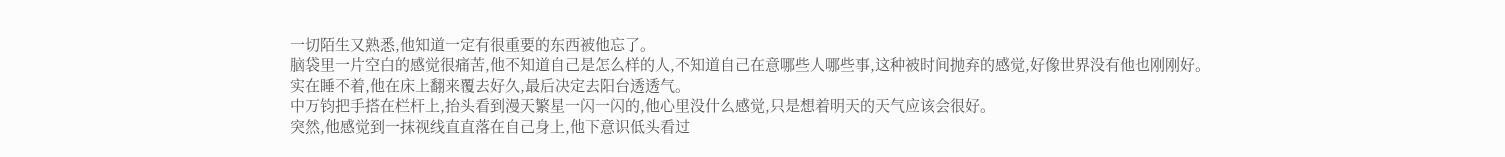一切陌生又熟悉,他知道一定有很重要的东西被他忘了。
脑袋里一片空白的感觉很痛苦,他不知道自己是怎么样的人,不知道自己在意哪些人哪些事,这种被时间抛弃的感觉,好像世界没有他也刚刚好。
实在睡不着,他在床上翻来覆去好久,最后决定去阳台透透气。
中万钧把手搭在栏杆上,抬头看到漫天繁星一闪一闪的,他心里没什么感觉,只是想着明天的天气应该会很好。
突然,他感觉到一抹视线直直落在自己身上,他下意识低头看过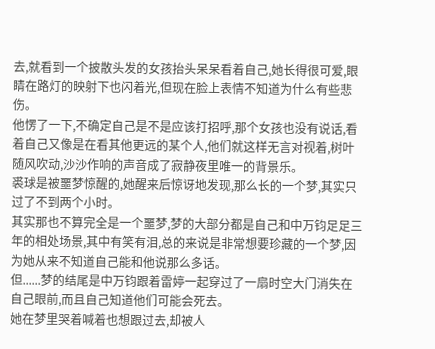去,就看到一个披散头发的女孩抬头呆呆看着自己,她长得很可爱,眼睛在路灯的映射下也闪着光,但现在脸上表情不知道为什么有些悲伤。
他愣了一下,不确定自己是不是应该打招呼,那个女孩也没有说话,看着自己又像是在看其他更远的某个人,他们就这样无言对视着,树叶随风吹动,沙沙作响的声音成了寂静夜里唯一的背景乐。
裘球是被噩梦惊醒的,她醒来后惊讶地发现,那么长的一个梦,其实只过了不到两个小时。
其实那也不算完全是一个噩梦,梦的大部分都是自己和中万钧足足三年的相处场景,其中有笑有泪,总的来说是非常想要珍藏的一个梦,因为她从来不知道自己能和他说那么多话。
但......梦的结尾是中万钧跟着雷婷一起穿过了一扇时空大门消失在自己眼前,而且自己知道他们可能会死去。
她在梦里哭着喊着也想跟过去,却被人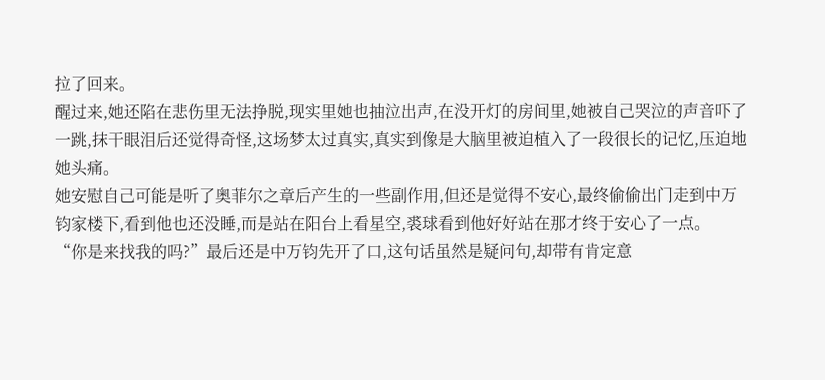拉了回来。
醒过来,她还陷在悲伤里无法挣脱,现实里她也抽泣出声,在没开灯的房间里,她被自己哭泣的声音吓了一跳,抹干眼泪后还觉得奇怪,这场梦太过真实,真实到像是大脑里被迫植入了一段很长的记忆,压迫地她头痛。
她安慰自己可能是听了奥菲尔之章后产生的一些副作用,但还是觉得不安心,最终偷偷出门走到中万钧家楼下,看到他也还没睡,而是站在阳台上看星空,裘球看到他好好站在那才终于安心了一点。
“你是来找我的吗?”最后还是中万钧先开了口,这句话虽然是疑问句,却带有肯定意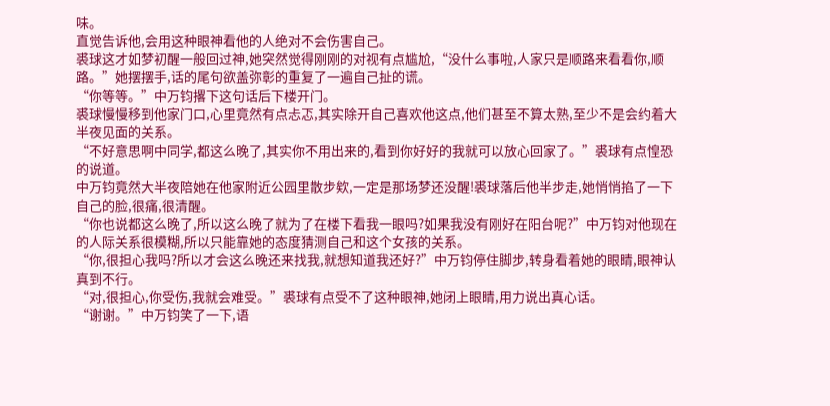味。
直觉告诉他,会用这种眼神看他的人绝对不会伤害自己。
裘球这才如梦初醒一般回过神,她突然觉得刚刚的对视有点尴尬,“没什么事啦,人家只是顺路来看看你,顺路。”她摆摆手,话的尾句欲盖弥彰的重复了一遍自己扯的谎。
“你等等。”中万钧撂下这句话后下楼开门。
裘球慢慢移到他家门口,心里竟然有点忐忑,其实除开自己喜欢他这点,他们甚至不算太熟,至少不是会约着大半夜见面的关系。
“不好意思啊中同学,都这么晚了,其实你不用出来的,看到你好好的我就可以放心回家了。”裘球有点惶恐的说道。
中万钧竟然大半夜陪她在他家附近公园里散步欸,一定是那场梦还没醒!裘球落后他半步走,她悄悄掐了一下自己的脸,很痛,很清醒。
“你也说都这么晚了,所以这么晚了就为了在楼下看我一眼吗?如果我没有刚好在阳台呢?”中万钧对他现在的人际关系很模糊,所以只能靠她的态度猜测自己和这个女孩的关系。
“你,很担心我吗?所以才会这么晚还来找我,就想知道我还好?”中万钧停住脚步,转身看着她的眼睛,眼神认真到不行。
“对,很担心,你受伤,我就会难受。”裘球有点受不了这种眼神,她闭上眼睛,用力说出真心话。
“谢谢。”中万钧笑了一下,语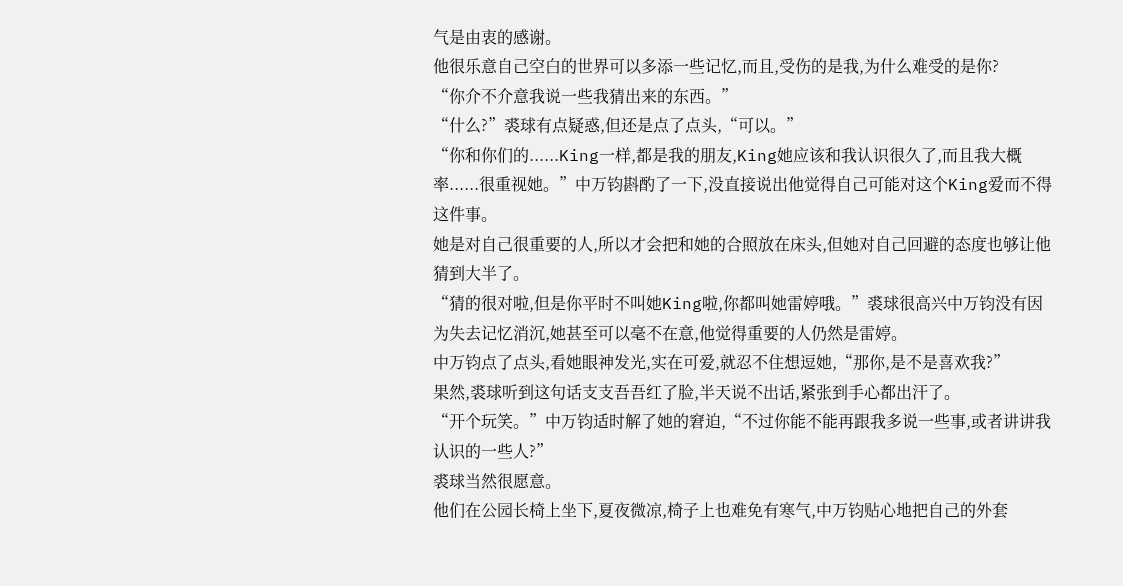气是由衷的感谢。
他很乐意自己空白的世界可以多添一些记忆,而且,受伤的是我,为什么难受的是你?
“你介不介意我说一些我猜出来的东西。”
“什么?”裘球有点疑惑,但还是点了点头,“可以。”
“你和你们的......King一样,都是我的朋友,King她应该和我认识很久了,而且我大概率......很重视她。”中万钧斟酌了一下,没直接说出他觉得自己可能对这个King爱而不得这件事。
她是对自己很重要的人,所以才会把和她的合照放在床头,但她对自己回避的态度也够让他猜到大半了。
“猜的很对啦,但是你平时不叫她King啦,你都叫她雷婷哦。”裘球很高兴中万钧没有因为失去记忆消沉,她甚至可以毫不在意,他觉得重要的人仍然是雷婷。
中万钧点了点头,看她眼神发光,实在可爱,就忍不住想逗她,“那你,是不是喜欢我?”
果然,裘球听到这句话支支吾吾红了脸,半天说不出话,紧张到手心都出汗了。
“开个玩笑。”中万钧适时解了她的窘迫,“不过你能不能再跟我多说一些事,或者讲讲我认识的一些人?”
裘球当然很愿意。
他们在公园长椅上坐下,夏夜微凉,椅子上也难免有寒气,中万钧贴心地把自己的外套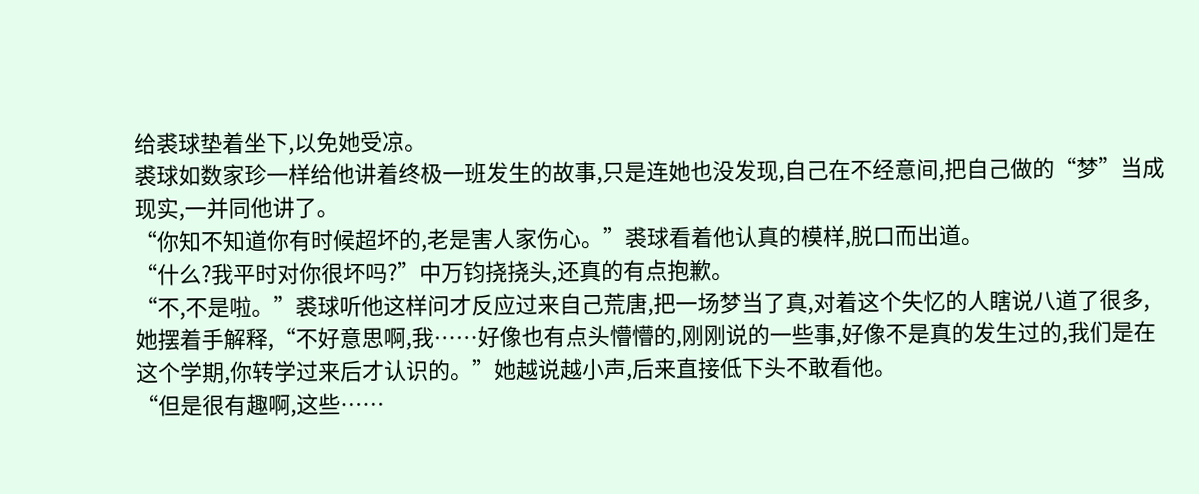给裘球垫着坐下,以免她受凉。
裘球如数家珍一样给他讲着终极一班发生的故事,只是连她也没发现,自己在不经意间,把自己做的“梦”当成现实,一并同他讲了。
“你知不知道你有时候超坏的,老是害人家伤心。”裘球看着他认真的模样,脱口而出道。
“什么?我平时对你很坏吗?”中万钧挠挠头,还真的有点抱歉。
“不,不是啦。”裘球听他这样问才反应过来自己荒唐,把一场梦当了真,对着这个失忆的人瞎说八道了很多,她摆着手解释,“不好意思啊,我……好像也有点头懵懵的,刚刚说的一些事,好像不是真的发生过的,我们是在这个学期,你转学过来后才认识的。”她越说越小声,后来直接低下头不敢看他。
“但是很有趣啊,这些……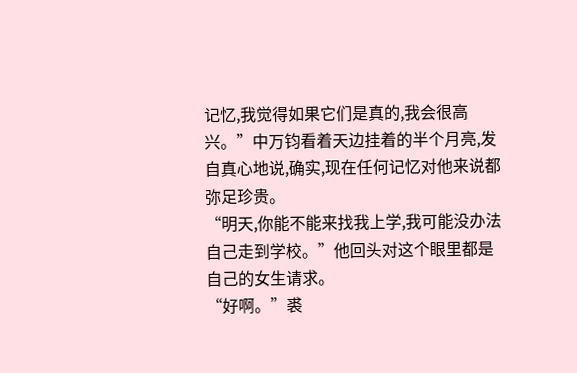记忆,我觉得如果它们是真的,我会很高兴。”中万钧看着天边挂着的半个月亮,发自真心地说,确实,现在任何记忆对他来说都弥足珍贵。
“明天,你能不能来找我上学,我可能没办法自己走到学校。”他回头对这个眼里都是自己的女生请求。
“好啊。”裘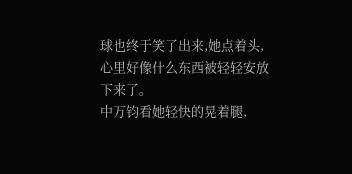球也终于笑了出来,她点着头,心里好像什么东西被轻轻安放下来了。
中万钧看她轻快的晃着腿,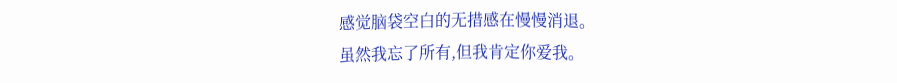感觉脑袋空白的无措感在慢慢消退。
虽然我忘了所有,但我肯定你爱我。